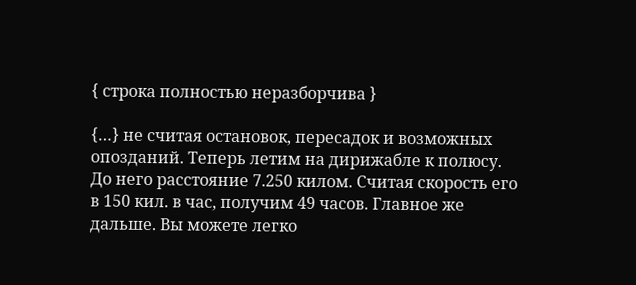{ строка полностью неразборчива }

{…} не считая остановок, пересадок и возможных опозданий. Теперь летим на дирижабле к полюсу. До него расстояние 7.250 килом. Считая скорость его в 150 кил. в час, получим 49 часов. Главное же дальше. Вы можете легко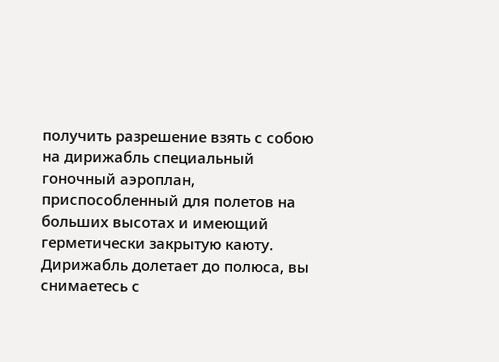получить разрешение взять с собою на дирижабль специальный гоночный аэроплан, приспособленный для полетов на больших высотах и имеющий герметически закрытую каюту. Дирижабль долетает до полюса, вы снимаетесь с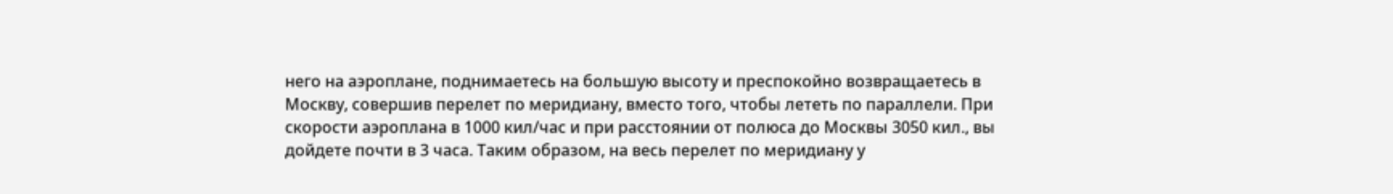него на аэроплане, поднимаетесь на большую высоту и преспокойно возвращаетесь в Москву, совершив перелет по меридиану, вместо того, чтобы лететь по параллели. При скорости аэроплана в 1000 кил/час и при расстоянии от полюса до Москвы 3050 кил., вы дойдете почти в 3 часа. Таким образом, на весь перелет по меридиану у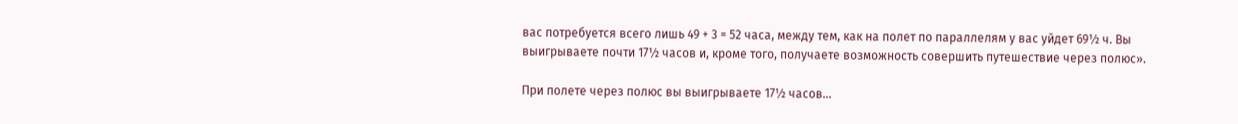вас потребуется всего лишь 49 + 3 = 52 часа, между тем, как на полет по параллелям у вас уйдет 69½ ч. Вы выигрываете почти 17½ часов и, кроме того, получаете возможность совершить путешествие через полюс».

При полете через полюс вы выигрываете 17½ часов…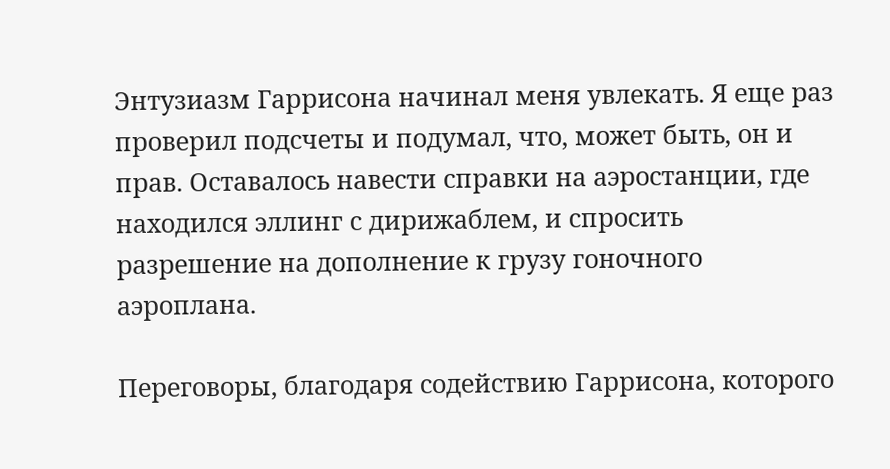Энтузиазм Гаррисона начинал меня увлекать. Я еще раз проверил подсчеты и подумал, что, может быть, он и прав. Оставалось навести справки на аэростанции, где находился эллинг с дирижаблем, и спросить разрешение на дополнение к грузу гоночного аэроплана.

Переговоры, благодаря содействию Гаррисона, которого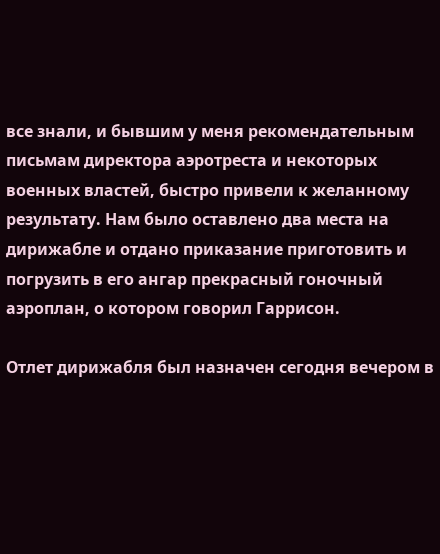все знали, и бывшим у меня рекомендательным письмам директора аэротреста и некоторых военных властей, быстро привели к желанному результату. Нам было оставлено два места на дирижабле и отдано приказание приготовить и погрузить в его ангар прекрасный гоночный аэроплан, о котором говорил Гаррисон.

Отлет дирижабля был назначен сегодня вечером в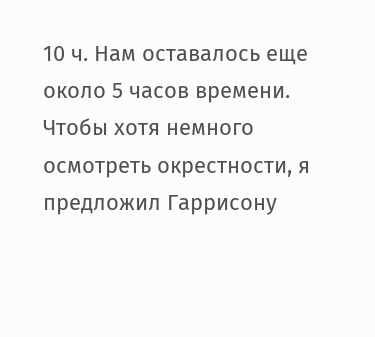10 ч. Нам оставалось еще около 5 часов времени. Чтобы хотя немного осмотреть окрестности, я предложил Гаррисону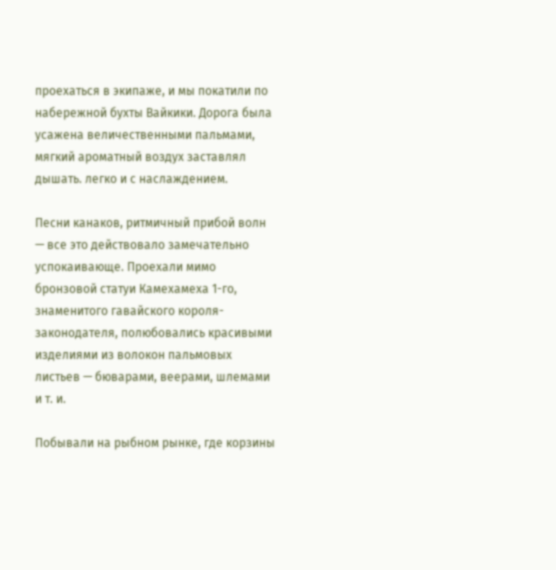проехаться в экипаже, и мы покатили по набережной бухты Вайкики. Дорога была усажена величественными пальмами, мягкий ароматный воздух заставлял дышать. легко и с наслаждением.

Песни канаков, ритмичный прибой волн — все это действовало замечательно успокаивающе. Проехали мимо бронзовой статуи Камехамеха 1-го, знаменитого гавайского короля-законодателя, полюбовались красивыми изделиями из волокон пальмовых листьев — бюварами, веерами, шлемами и т. и.

Побывали на рыбном рынке, где корзины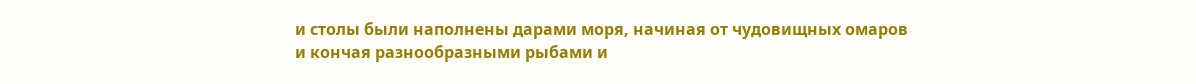и столы были наполнены дарами моря, начиная от чудовищных омаров и кончая разнообразными рыбами и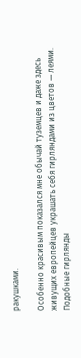ракушками.

Особенно красивым показался мне обычай туземцев и даже здесь живущих европейцев украшать себя гирляндами из цветов — леями. Подобные гирлянды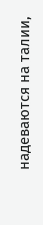надеваются на талии,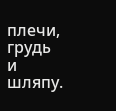плечи, грудь и шляпу.